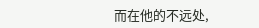而在他的不远处,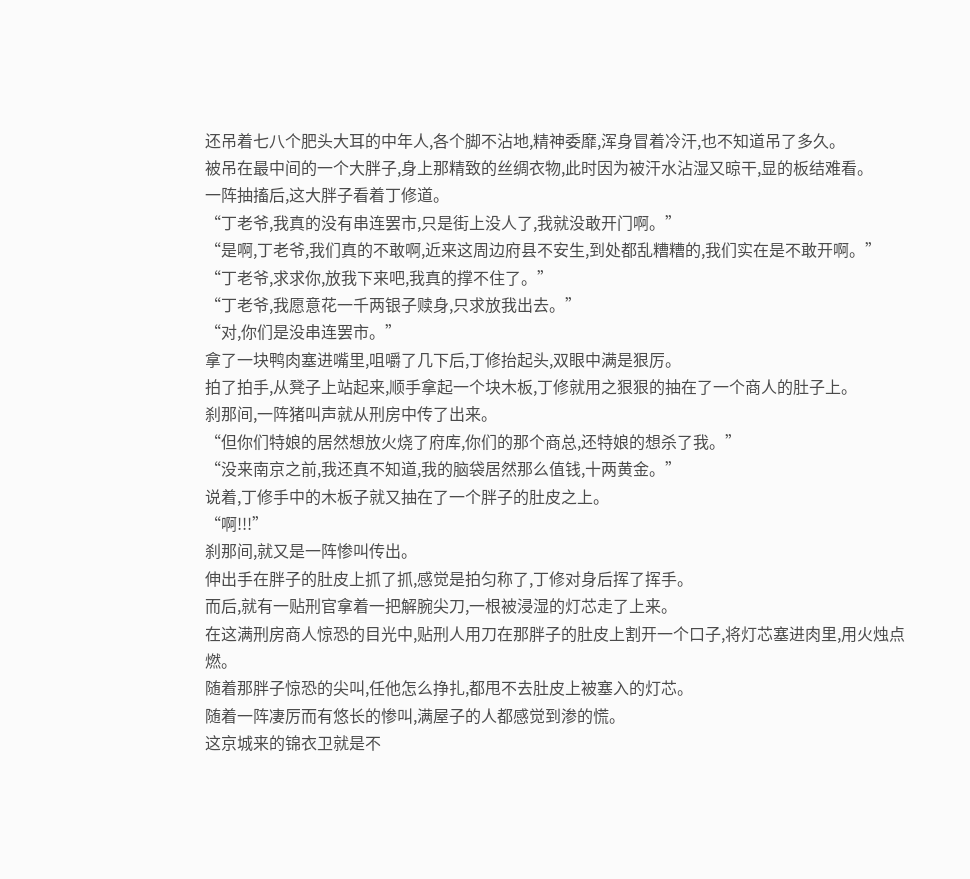还吊着七八个肥头大耳的中年人,各个脚不沾地,精神委靡,浑身冒着冷汗,也不知道吊了多久。
被吊在最中间的一个大胖子,身上那精致的丝绸衣物,此时因为被汗水沾湿又晾干,显的板结难看。
一阵抽搐后,这大胖子看着丁修道。
“丁老爷,我真的没有串连罢市,只是街上没人了,我就没敢开门啊。”
“是啊,丁老爷,我们真的不敢啊,近来这周边府县不安生,到处都乱糟糟的,我们实在是不敢开啊。”
“丁老爷,求求你,放我下来吧,我真的撑不住了。”
“丁老爷,我愿意花一千两银子赎身,只求放我出去。”
“对,你们是没串连罢市。”
拿了一块鸭肉塞进嘴里,咀嚼了几下后,丁修抬起头,双眼中满是狠厉。
拍了拍手,从凳子上站起来,顺手拿起一个块木板,丁修就用之狠狠的抽在了一个商人的肚子上。
刹那间,一阵猪叫声就从刑房中传了出来。
“但你们特娘的居然想放火烧了府库,你们的那个商总,还特娘的想杀了我。”
“没来南京之前,我还真不知道,我的脑袋居然那么值钱,十两黄金。”
说着,丁修手中的木板子就又抽在了一个胖子的肚皮之上。
“啊!!!”
刹那间,就又是一阵惨叫传出。
伸出手在胖子的肚皮上抓了抓,感觉是拍匀称了,丁修对身后挥了挥手。
而后,就有一贴刑官拿着一把解腕尖刀,一根被浸湿的灯芯走了上来。
在这满刑房商人惊恐的目光中,贴刑人用刀在那胖子的肚皮上割开一个口子,将灯芯塞进肉里,用火烛点燃。
随着那胖子惊恐的尖叫,任他怎么挣扎,都甩不去肚皮上被塞入的灯芯。
随着一阵凄厉而有悠长的惨叫,满屋子的人都感觉到渗的慌。
这京城来的锦衣卫就是不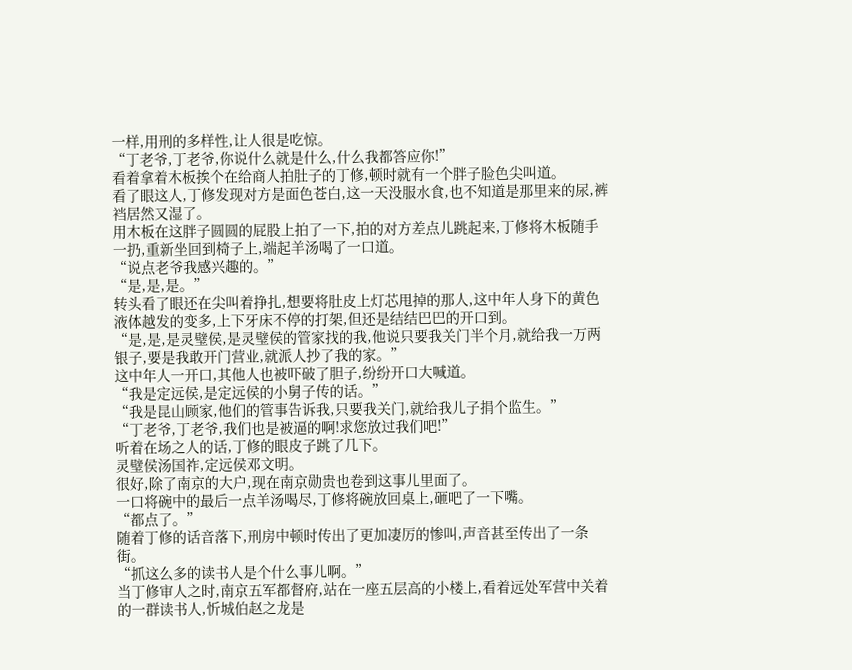一样,用刑的多样性,让人很是吃惊。
“丁老爷,丁老爷,你说什么就是什么,什么我都答应你!”
看着拿着木板挨个在给商人拍肚子的丁修,顿时就有一个胖子脸色尖叫道。
看了眼这人,丁修发现对方是面色苍白,这一天没服水食,也不知道是那里来的尿,裤裆居然又湿了。
用木板在这胖子圆圆的屁股上拍了一下,拍的对方差点儿跳起来,丁修将木板随手一扔,重新坐回到椅子上,端起羊汤喝了一口道。
“说点老爷我感兴趣的。”
“是,是,是。”
转头看了眼还在尖叫着挣扎,想要将肚皮上灯芯甩掉的那人,这中年人身下的黄色液体越发的变多,上下牙床不停的打架,但还是结结巴巴的开口到。
“是,是,是灵璧侯,是灵璧侯的管家找的我,他说只要我关门半个月,就给我一万两银子,要是我敢开门营业,就派人抄了我的家。”
这中年人一开口,其他人也被吓破了胆子,纷纷开口大喊道。
“我是定远侯,是定远侯的小舅子传的话。”
“我是昆山顾家,他们的管事告诉我,只要我关门,就给我儿子捐个监生。”
“丁老爷,丁老爷,我们也是被逼的啊!求您放过我们吧!”
听着在场之人的话,丁修的眼皮子跳了几下。
灵璧侯汤国祚,定远侯邓文明。
很好,除了南京的大户,现在南京勋贵也卷到这事儿里面了。
一口将碗中的最后一点羊汤喝尽,丁修将碗放回桌上,砸吧了一下嘴。
“都点了。”
随着丁修的话音落下,刑房中顿时传出了更加凄厉的惨叫,声音甚至传出了一条街。
“抓这么多的读书人是个什么事儿啊。”
当丁修审人之时,南京五军都督府,站在一座五层高的小楼上,看着远处军营中关着的一群读书人,忻城伯赵之龙是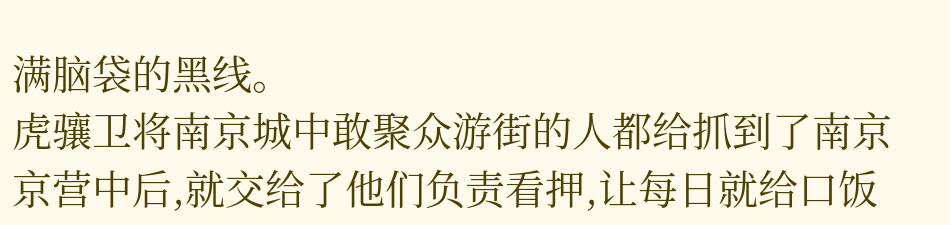满脑袋的黑线。
虎骧卫将南京城中敢聚众游街的人都给抓到了南京京营中后,就交给了他们负责看押,让每日就给口饭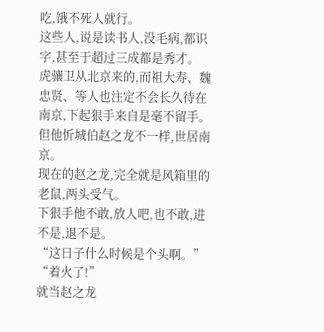吃,饿不死人就行。
这些人,说是读书人,没毛病,都识字,甚至于超过三成都是秀才。
虎骧卫从北京来的,而祖大寿、魏忠贤、等人也注定不会长久待在南京,下起狠手来自是毫不留手。
但他忻城伯赵之龙不一样,世居南京。
现在的赵之龙,完全就是风箱里的老鼠,两头受气。
下狠手他不敢,放人吧,也不敢,进不是,退不是。
“这日子什么时候是个头啊。”
“着火了!”
就当赵之龙